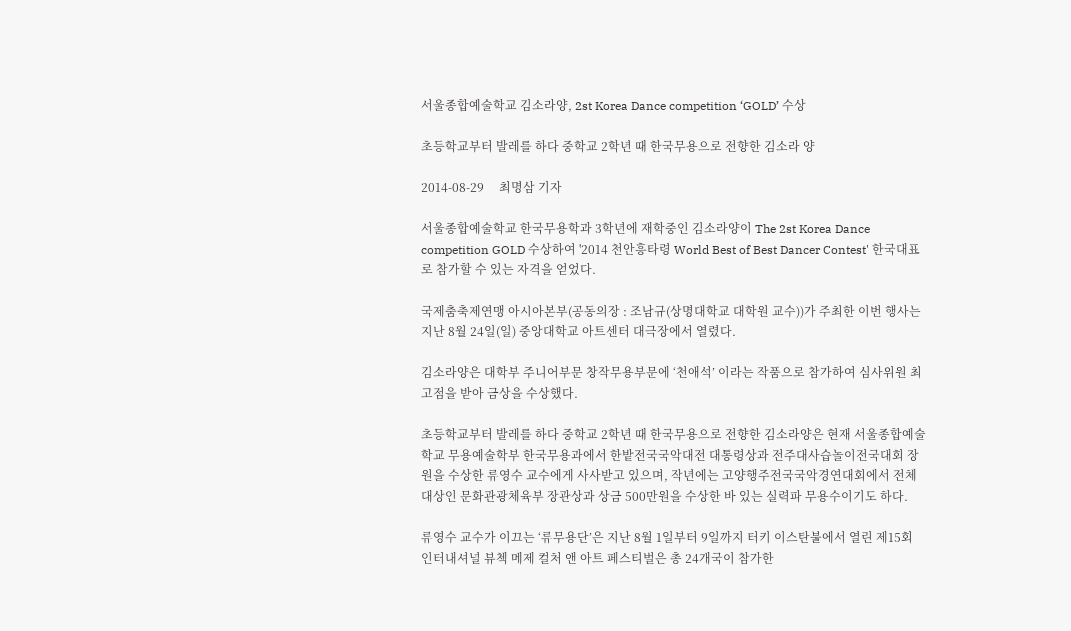서울종합예술학교 김소라양, 2st Korea Dance competition ‘GOLD’ 수상

초등학교부터 발레를 하다 중학교 2학년 때 한국무용으로 전향한 김소라 양

2014-08-29     최명삼 기자

서울종합예술학교 한국무용학과 3학년에 재학중인 김소라양이 The 2st Korea Dance competition GOLD 수상하여 '2014 천안흥타령 World Best of Best Dancer Contest' 한국대표로 참가할 수 있는 자격을 얻었다.

국제춤축제연맹 아시아본부(공동의장 : 조남규(상명대학교 대학원 교수))가 주최한 이번 행사는 지난 8월 24일(일) 중앙대학교 아트센터 대극장에서 열렸다.

김소라양은 대학부 주니어부문 창작무용부문에 ‘천애석’ 이라는 작품으로 참가하여 심사위원 최고점을 받아 금상을 수상했다.

초등학교부터 발레를 하다 중학교 2학년 때 한국무용으로 전향한 김소라양은 현재 서울종합예술학교 무용예술학부 한국무용과에서 한밭전국국악대전 대통령상과 전주대사습놀이전국대회 장원을 수상한 류영수 교수에게 사사받고 있으며, 작년에는 고양행주전국국악경연대회에서 전체대상인 문화관광체육부 장관상과 상금 500만원을 수상한 바 있는 실력파 무용수이기도 하다.

류영수 교수가 이끄는 ‘류무용단’은 지난 8월 1일부터 9일까지 터키 이스탄불에서 열린 제15회 인터내셔널 뷰첵 메제 컬처 앤 아트 페스티벌은 총 24개국이 참가한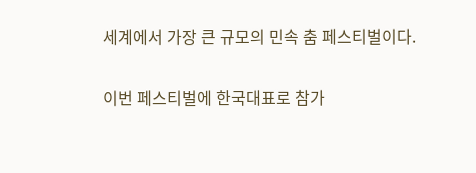세계에서 가장 큰 규모의 민속 춤 페스티벌이다.

이번 페스티벌에 한국대표로 참가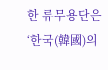한 류무용단은 ‘한국(韓國)의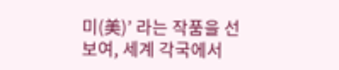미(美)’ 라는 작품을 선 보여, 세계 각국에서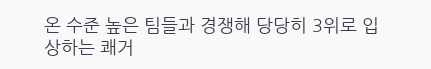온 수준 높은 팀들과 경쟁해 당당히 3위로 입상하는 쾌거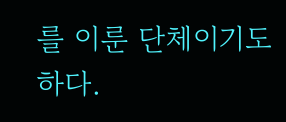를 이룬 단체이기도 하다.